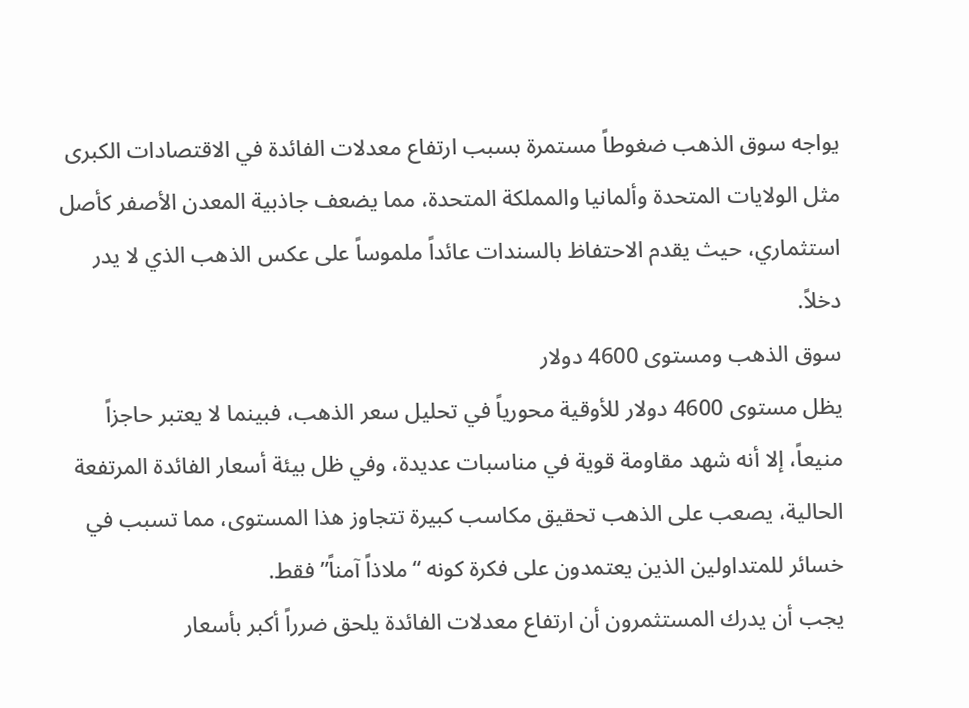يواجه سوق الذهب ضغوطاً مستمرة بسبب ارتفاع معدلات الفائدة في الاقتصادات الكبرى مثل الولايات المتحدة وألمانيا والمملكة المتحدة، مما يضعف جاذبية المعدن الأصفر كأصل استثماري، حيث يقدم الاحتفاظ بالسندات عائداً ملموساً على عكس الذهب الذي لا يدر دخلاً.
سوق الذهب ومستوى 4600 دولار
يظل مستوى 4600 دولار للأوقية محورياً في تحليل سعر الذهب، فبينما لا يعتبر حاجزاً منيعاً، إلا أنه شهد مقاومة قوية في مناسبات عديدة، وفي ظل بيئة أسعار الفائدة المرتفعة الحالية، يصعب على الذهب تحقيق مكاسب كبيرة تتجاوز هذا المستوى، مما تسبب في خسائر للمتداولين الذين يعتمدون على فكرة كونه “ملاذاً آمناً” فقط.
يجب أن يدرك المستثمرون أن ارتفاع معدلات الفائدة يلحق ضرراً أكبر بأسعار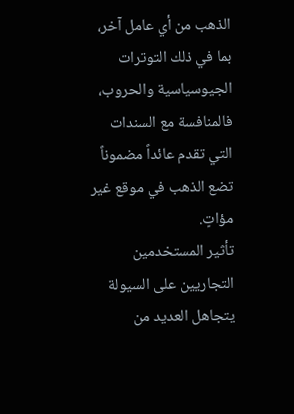الذهب من أي عامل آخر، بما في ذلك التوترات الجيوسياسية والحروب، فالمنافسة مع السندات التي تقدم عائداً مضموناً تضع الذهب في موقع غير مؤاتٍ.
تأثير المستخدمين التجاريين على السيولة
يتجاهل العديد من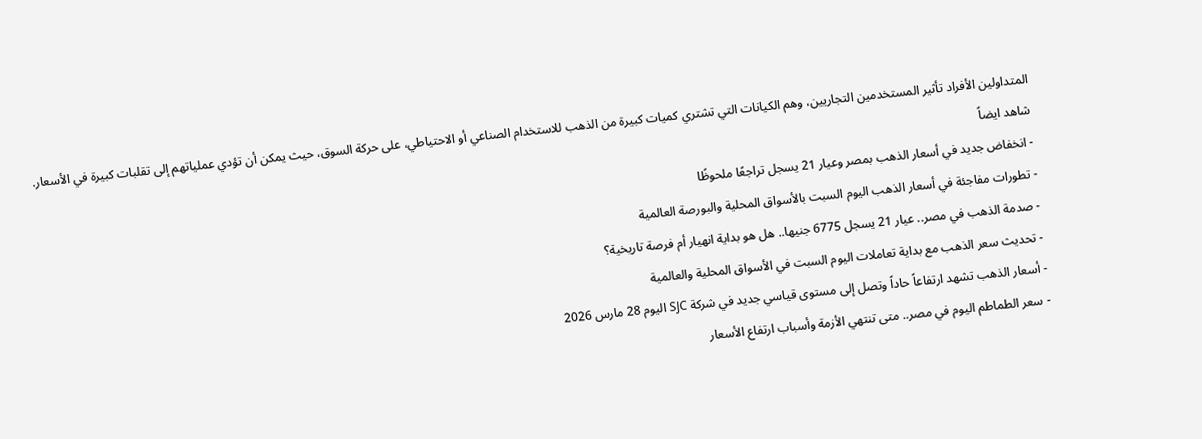المتداولين الأفراد تأثير المستخدمين التجاريين، وهم الكيانات التي تشتري كميات كبيرة من الذهب للاستخدام الصناعي أو الاحتياطي، على حركة السوق، حيث يمكن أن تؤدي عملياتهم إلى تقلبات كبيرة في الأسعار.
شاهد ايضاً
- انخفاض جديد في أسعار الذهب بمصر وعيار 21 يسجل تراجعًا ملحوظًا
- تطورات مفاجئة في أسعار الذهب اليوم السبت بالأسواق المحلية والبورصة العالمية
- صدمة الذهب في مصر.. عيار 21 يسجل 6775 جنيها.. هل هو بداية انهيار أم فرصة تاريخية؟
- تحديث سعر الذهب مع بداية تعاملات اليوم السبت في الأسواق المحلية والعالمية
- أسعار الذهب تشهد ارتفاعاً حاداً وتصل إلى مستوى قياسي جديد في شركة SJC اليوم 28 مارس 2026
- سعر الطماطم اليوم في مصر.. متى تنتهي الأزمة وأسباب ارتفاع الأسعار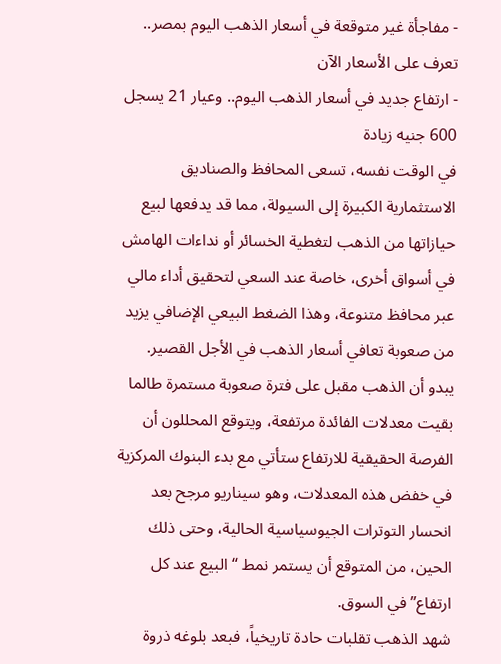- مفاجأة غير متوقعة في أسعار الذهب اليوم بمصر.. تعرف على الأسعار الآن
- ارتفاع جديد في أسعار الذهب اليوم.. وعيار 21 يسجل 600 جنيه زيادة
في الوقت نفسه، تسعى المحافظ والصناديق الاستثمارية الكبيرة إلى السيولة، مما قد يدفعها لبيع حيازاتها من الذهب لتغطية الخسائر أو نداءات الهامش في أسواق أخرى، خاصة عند السعي لتحقيق أداء مالي عبر محافظ متنوعة، وهذا الضغط البيعي الإضافي يزيد من صعوبة تعافي أسعار الذهب في الأجل القصير.
يبدو أن الذهب مقبل على فترة صعوبة مستمرة طالما بقيت معدلات الفائدة مرتفعة، ويتوقع المحللون أن الفرصة الحقيقية للارتفاع ستأتي مع بدء البنوك المركزية في خفض هذه المعدلات، وهو سيناريو مرجح بعد انحسار التوترات الجيوسياسية الحالية، وحتى ذلك الحين، من المتوقع أن يستمر نمط “البيع عند كل ارتفاع” في السوق.
شهد الذهب تقلبات حادة تاريخياً، فبعد بلوغه ذروة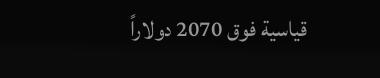قياسية فوق 2070 دولاراً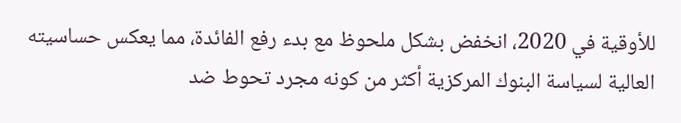للأوقية في 2020، انخفض بشكل ملحوظ مع بدء رفع الفائدة، مما يعكس حساسيته العالية لسياسة البنوك المركزية أكثر من كونه مجرد تحوط ضد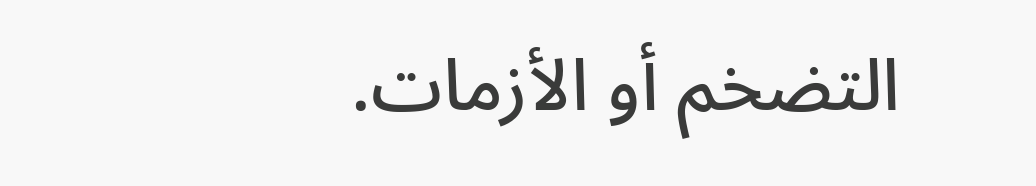التضخم أو الأزمات.